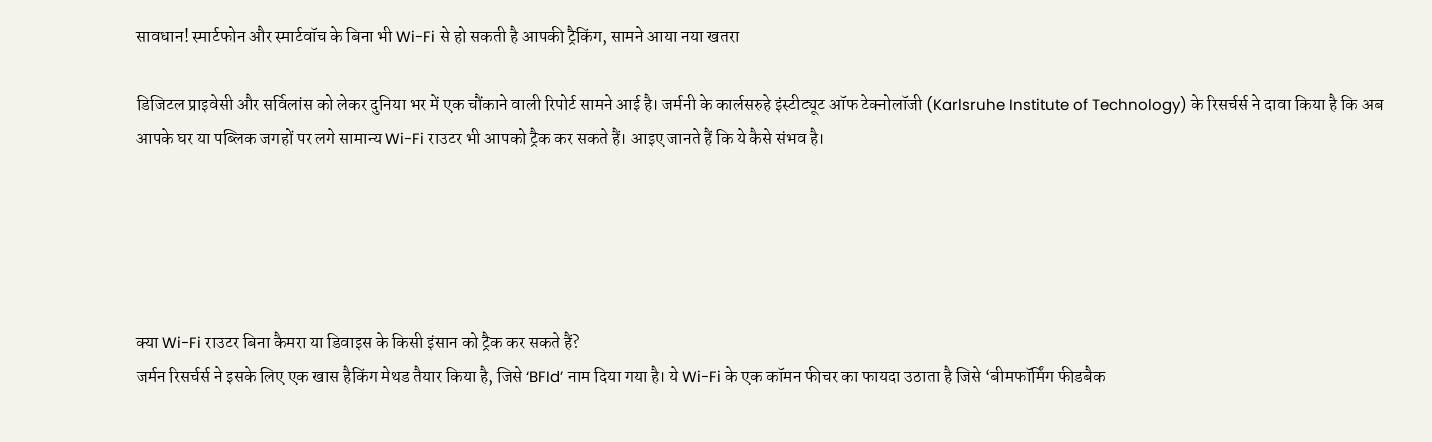सावधान! स्मार्टफोन और स्मार्टवॉच के बिना भी Wi-Fi से हो सकती है आपकी ट्रैकिंग, सामने आया नया खतरा

डिजिटल प्राइवेसी और सर्विलांस को लेकर दुनिया भर में एक चौंकाने वाली रिपोर्ट सामने आई है। जर्मनी के कार्लसरुहे इंस्टीट्यूट ऑफ टेक्नोलॉजी (Karlsruhe Institute of Technology) के रिसर्चर्स ने दावा किया है कि अब आपके घर या पब्लिक जगहों पर लगे सामान्य Wi-Fi राउटर भी आपको ट्रैक कर सकते हैं। आइए जानते हैं कि ये कैसे संभव है।





क्या Wi-Fi राउटर बिना कैमरा या डिवाइस के किसी इंसान को ट्रैक कर सकते हैं?
जर्मन रिसर्चर्स ने इसके लिए एक खास हैकिंग मेथड तैयार किया है, जिसे ‘BFId’ नाम दिया गया है। ये Wi-Fi के एक कॉमन फीचर का फायदा उठाता है जिसे ‘बीमफॉर्मिंग फीडबैक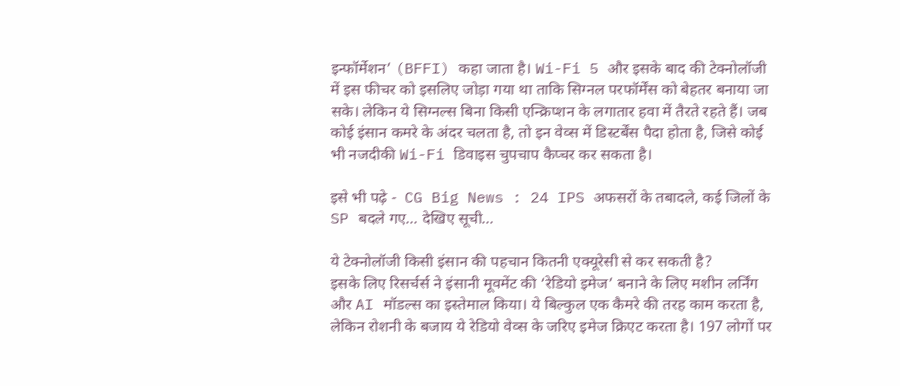इन्फॉर्मेशन’ (BFFI) कहा जाता है। Wi-Fi 5 और इसके बाद की टेक्नोलॉजी में इस फीचर को इसलिए जोड़ा गया था ताकि सिग्नल परफॉर्मेंस को बेहतर बनाया जा सके। लेकिन ये सिग्नल्स बिना किसी एन्क्रिप्शन के लगातार हवा में तैरते रहते हैं। जब कोई इंसान कमरे के अंदर चलता है, तो इन वेव्स में डिस्टर्बेंस पैदा होता है, जिसे कोई भी नजदीकी Wi-Fi डिवाइस चुपचाप कैप्चर कर सकता है।

इसे भी पढ़े -  CG Big News : 24 IPS अफसरों के तबादले, कई जिलों के SP बदले गए... देखिए सूची...

ये टेक्नोलॉजी किसी इंसान की पहचान कितनी एक्यूरेसी से कर सकती है?
इसके लिए रिसर्चर्स ने इंसानी मूवमेंट की ‘रेडियो इमेज’ बनाने के लिए मशीन लर्निंग और AI मॉडल्स का इस्तेमाल किया। ये बिल्कुल एक कैमरे की तरह काम करता है, लेकिन रोशनी के बजाय ये रेडियो वेव्स के जरिए इमेज क्रिएट करता है। 197 लोगों पर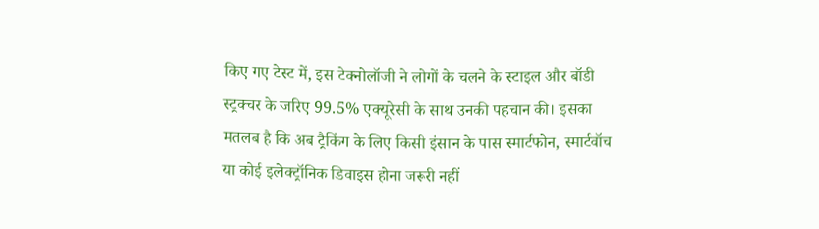किए गए टेस्ट में, इस टेक्नोलॉजी ने लोगों के चलने के स्टाइल और बॉडी स्ट्रक्चर के जरिए 99.5% एक्यूरेसी के साथ उनकी पहचान की। इसका मतलब है कि अब ट्रैकिंग के लिए किसी इंसान के पास स्मार्टफोन, स्मार्टवॉच या कोई इलेक्ट्रॉनिक डिवाइस होना जरूरी नहीं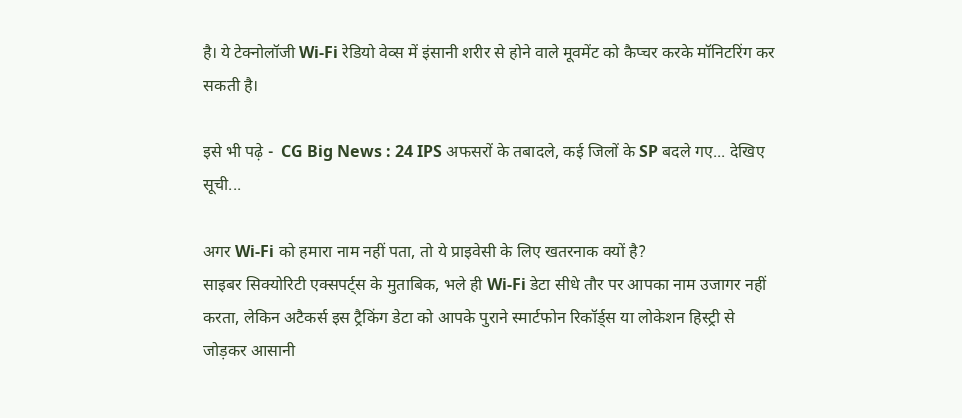है। ये टेक्नोलॉजी Wi-Fi रेडियो वेव्स में इंसानी शरीर से होने वाले मूवमेंट को कैप्चर करके मॉनिटरिंग कर सकती है।

इसे भी पढ़े -  CG Big News : 24 IPS अफसरों के तबादले, कई जिलों के SP बदले गए... देखिए सूची...

अगर Wi-Fi को हमारा नाम नहीं पता, तो ये प्राइवेसी के लिए खतरनाक क्यों है?
साइबर सिक्योरिटी एक्सपर्ट्स के मुताबिक, भले ही Wi-Fi डेटा सीधे तौर पर आपका नाम उजागर नहीं करता, लेकिन अटैकर्स इस ट्रैकिंग डेटा को आपके पुराने स्मार्टफोन रिकॉर्ड्स या लोकेशन हिस्ट्री से जोड़कर आसानी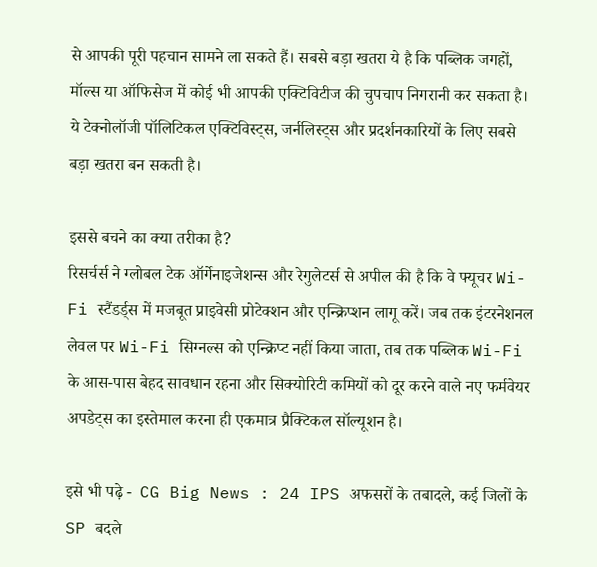से आपकी पूरी पहचान सामने ला सकते हैं। सबसे बड़ा खतरा ये है कि पब्लिक जगहों, मॉल्स या ऑफिसेज में कोई भी आपकी एक्टिविटीज की चुपचाप निगरानी कर सकता है। ये टेक्नोलॉजी पॉलिटिकल एक्टिविस्ट्स, जर्नलिस्ट्स और प्रदर्शनकारियों के लिए सबसे बड़ा खतरा बन सकती है।

इससे बचने का क्या तरीका है?
रिसर्चर्स ने ग्लोबल टेक ऑर्गेनाइजेशन्स और रेगुलेटर्स से अपील की है कि वे फ्यूचर Wi-Fi स्टैंडर्ड्स में मजबूत प्राइवेसी प्रोटेक्शन और एन्क्रिप्शन लागू करें। जब तक इंटरनेशनल लेवल पर Wi-Fi सिग्नल्स को एन्क्रिप्ट नहीं किया जाता, तब तक पब्लिक Wi-Fi के आस-पास बेहद सावधान रहना और सिक्योरिटी कमियों को दूर करने वाले नए फर्मवेयर अपडेट्स का इस्तेमाल करना ही एकमात्र प्रैक्टिकल सॉल्यूशन है।

इसे भी पढ़े -  CG Big News : 24 IPS अफसरों के तबादले, कई जिलों के SP बदले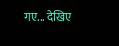गए... देखिए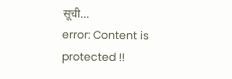सूची...
error: Content is protected !!